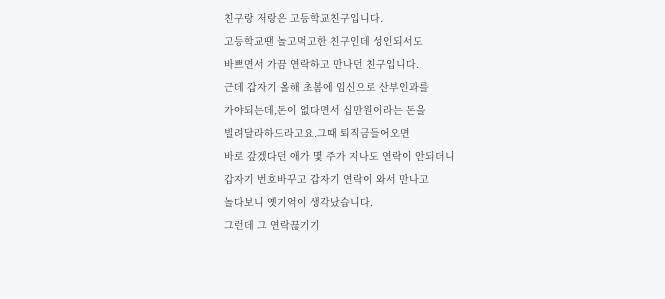친구랑 저랑은 고등학교친구입니다.
고등학교땐 놀고먹고한 친구인데 성인되서도
바쁘면서 가끔 연락하고 만나던 친구입니다.
근데 갑자기 올해 초봄에 임신으로 산부인과를
가야되는데,돈이 없다면서 십만원이라는 돈을
빌려달라하드라고요.그때 퇴직금들어오면
바로 갚겠다던 애가 몇 주가 지나도 연락이 안되더니
갑자기 번호바꾸고 갑자기 연락이 와서 만나고
놀다보니 옛기억이 생각났습니다.
그런데 그 연락끊기기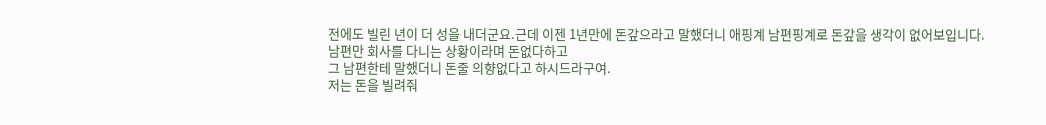전에도 빌린 년이 더 성을 내더군요.근데 이젠 1년만에 돈갚으라고 말했더니 애핑계 남편핑계로 돈갚을 생각이 없어보입니다.
남편만 회사를 다니는 상황이라며 돈없다하고
그 남편한테 말했더니 돈줄 의향없다고 하시드라구여.
저는 돈을 빌려줘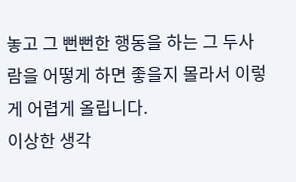놓고 그 뻔뻔한 행동을 하는 그 두사람을 어떻게 하면 좋을지 몰라서 이렇게 어렵게 올립니다.
이상한 생각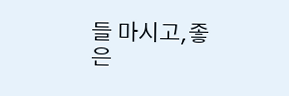들 마시고,좋은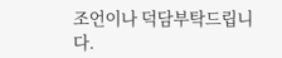조언이나 덕담부탁드립니다.